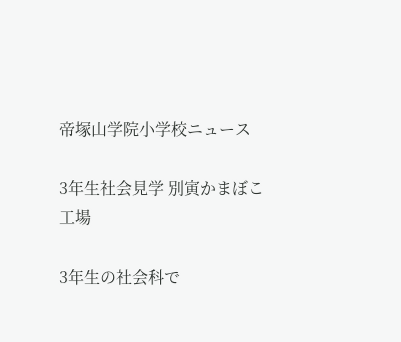帝塚山学院小学校ニュース

3年生社会見学 別寅かまぼこ工場

3年生の社会科で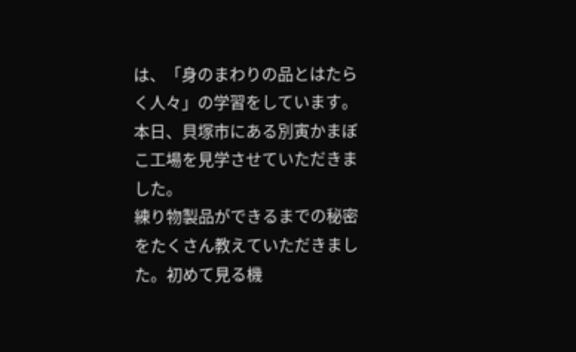は、「身のまわりの品とはたらく人々」の学習をしています。
本日、貝塚市にある別寅かまぼこ工場を見学させていただきました。
練り物製品ができるまでの秘密をたくさん教えていただきました。初めて見る機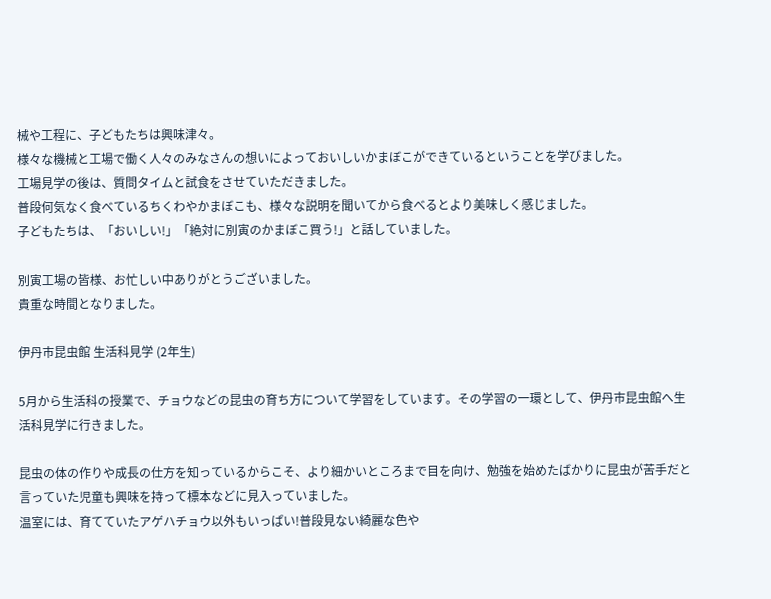械や工程に、子どもたちは興味津々。
様々な機械と工場で働く人々のみなさんの想いによっておいしいかまぼこができているということを学びました。
工場見学の後は、質問タイムと試食をさせていただきました。
普段何気なく食べているちくわやかまぼこも、様々な説明を聞いてから食べるとより美味しく感じました。
子どもたちは、「おいしい!」「絶対に別寅のかまぼこ買う!」と話していました。

別寅工場の皆様、お忙しい中ありがとうございました。
貴重な時間となりました。

伊丹市昆虫館 生活科見学 (2年生)

5月から生活科の授業で、チョウなどの昆虫の育ち方について学習をしています。その学習の一環として、伊丹市昆虫館へ生活科見学に行きました。

昆虫の体の作りや成長の仕方を知っているからこそ、より細かいところまで目を向け、勉強を始めたばかりに昆虫が苦手だと言っていた児童も興味を持って標本などに見入っていました。
温室には、育てていたアゲハチョウ以外もいっぱい!普段見ない綺麗な色や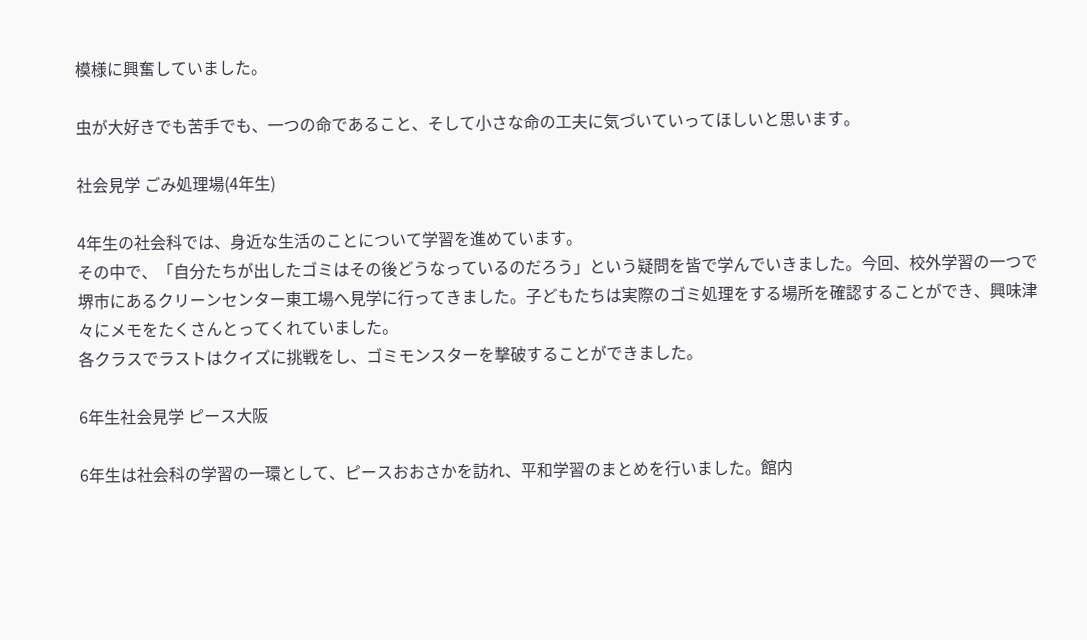模様に興奮していました。

虫が大好きでも苦手でも、一つの命であること、そして小さな命の工夫に気づいていってほしいと思います。

社会見学 ごみ処理場(4年生)

4年生の社会科では、身近な生活のことについて学習を進めています。
その中で、「自分たちが出したゴミはその後どうなっているのだろう」という疑問を皆で学んでいきました。今回、校外学習の一つで堺市にあるクリーンセンター東工場へ見学に行ってきました。子どもたちは実際のゴミ処理をする場所を確認することができ、興味津々にメモをたくさんとってくれていました。
各クラスでラストはクイズに挑戦をし、ゴミモンスターを撃破することができました。

6年生社会見学 ピース大阪

6年生は社会科の学習の一環として、ピースおおさかを訪れ、平和学習のまとめを行いました。館内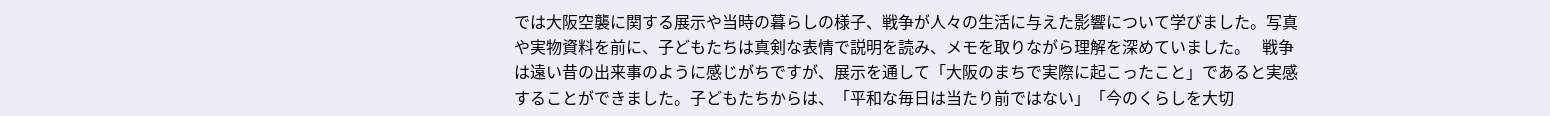では大阪空襲に関する展示や当時の暮らしの様子、戦争が人々の生活に与えた影響について学びました。写真や実物資料を前に、子どもたちは真剣な表情で説明を読み、メモを取りながら理解を深めていました。   戦争は遠い昔の出来事のように感じがちですが、展示を通して「大阪のまちで実際に起こったこと」であると実感することができました。子どもたちからは、「平和な毎日は当たり前ではない」「今のくらしを大切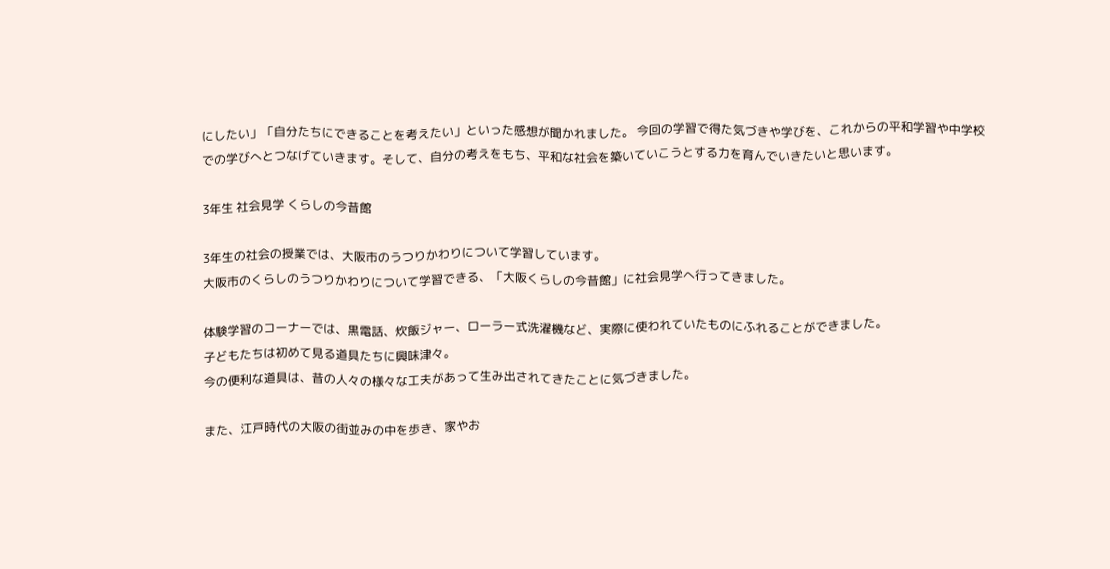にしたい」「自分たちにできることを考えたい」といった感想が聞かれました。 今回の学習で得た気づきや学びを、これからの平和学習や中学校での学びへとつなげていきます。そして、自分の考えをもち、平和な社会を築いていこうとする力を育んでいきたいと思います。

3年生 社会見学 くらしの今昔館

3年生の社会の授業では、大阪市のうつりかわりについて学習しています。
大阪市のくらしのうつりかわりについて学習できる、「大阪くらしの今昔館」に社会見学へ行ってきました。

体験学習のコーナーでは、黒電話、炊飯ジャー、ローラー式洗濯機など、実際に使われていたものにふれることができました。
子どもたちは初めて見る道具たちに興味津々。
今の便利な道具は、昔の人々の様々な工夫があって生み出されてきたことに気づきました。

また、江戸時代の大阪の街並みの中を歩き、家やお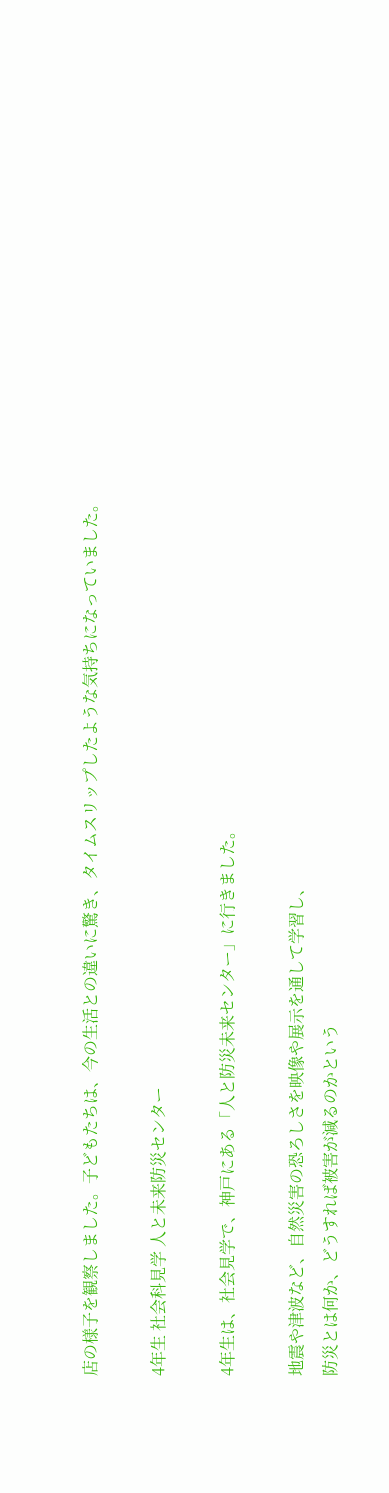店の様子を観察しました。子どもたちは、今の生活との違いに驚き、タイムスリップしたような気持ちになっていました。

4年生 社会科見学 人と未来防災センター

4年生は、社会見学で、神戸にある「人と防災未来センター」に行きました。

地震や津波など、自然災害の恐ろしさを映像や展示を通して学習し、
防災とは何か、どうすれば被害が減るのかという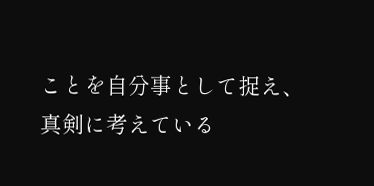ことを自分事として捉え、
真剣に考えている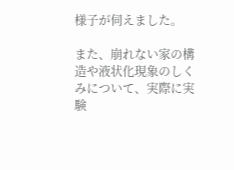様子が伺えました。

また、崩れない家の構造や液状化現象のしくみについて、実際に実験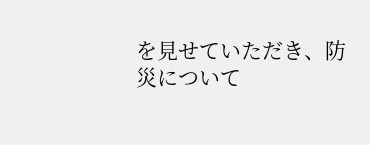を見せていただき、防災について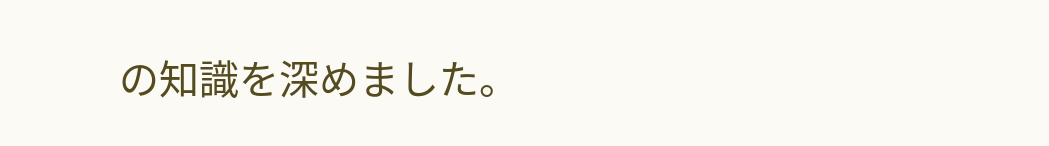の知識を深めました。